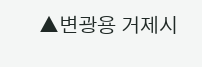▲변광용 거제시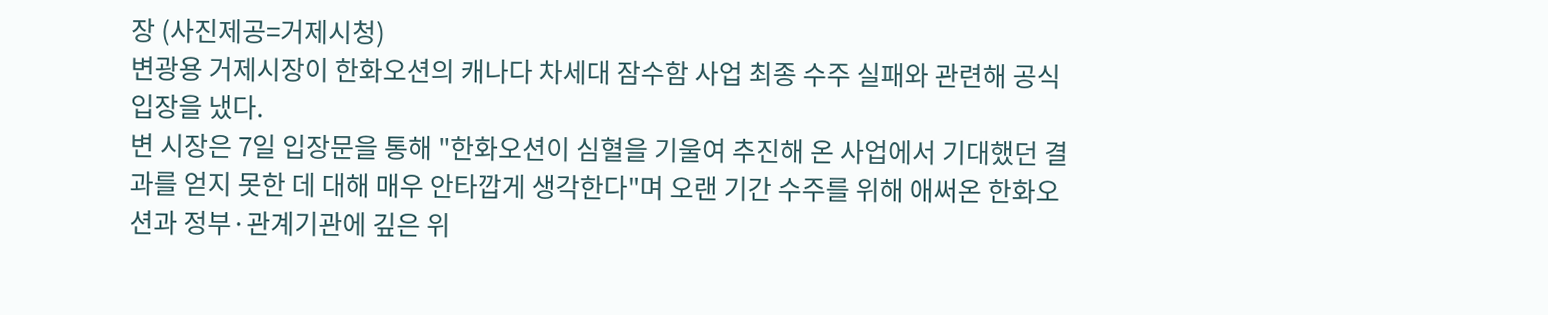장 (사진제공=거제시청)
변광용 거제시장이 한화오션의 캐나다 차세대 잠수함 사업 최종 수주 실패와 관련해 공식 입장을 냈다.
변 시장은 7일 입장문을 통해 "한화오션이 심혈을 기울여 추진해 온 사업에서 기대했던 결과를 얻지 못한 데 대해 매우 안타깝게 생각한다"며 오랜 기간 수주를 위해 애써온 한화오션과 정부·관계기관에 깊은 위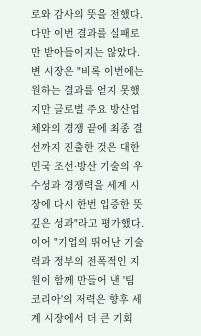로와 감사의 뜻을 전했다.
다만 이번 결과를 실패로만 받아들이지는 않았다.
변 시장은 "비록 이번에는 원하는 결과를 얻지 못했지만 글로벌 주요 방산업체와의 경쟁 끝에 최종 결선까지 진출한 것은 대한민국 조선·방산 기술의 우수성과 경쟁력을 세계 시장에 다시 한번 입증한 뜻깊은 성과"라고 평가했다.
이어 "기업의 뛰어난 기술력과 정부의 전폭적인 지원이 함께 만들어 낸 '팀 코리아'의 저력은 향후 세계 시장에서 더 큰 기회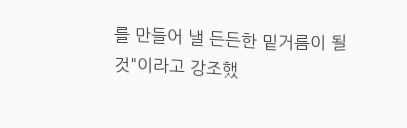를 만들어 낼 든든한 밑거름이 될 것"이라고 강조했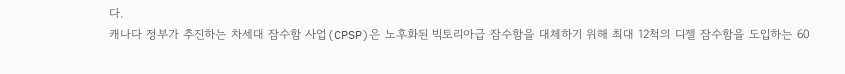다.
캐나다 정부가 추진하는 차세대 잠수함 사업(CPSP)은 노후화된 빅토리아급 잠수함을 대체하기 위해 최대 12척의 디젤 잠수함을 도입하는 60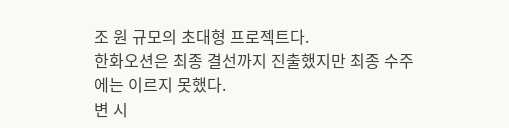조 원 규모의 초대형 프로젝트다.
한화오션은 최종 결선까지 진출했지만 최종 수주에는 이르지 못했다.
변 시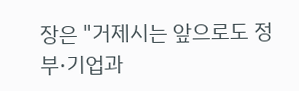장은 "거제시는 앞으로도 정부·기업과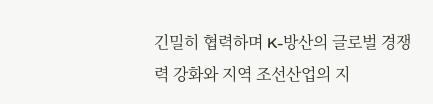긴밀히 협력하며 K-방산의 글로벌 경쟁력 강화와 지역 조선산업의 지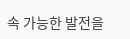속 가능한 발전을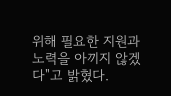위해 필요한 지원과 노력을 아끼지 않겠다"고 밝혔다.